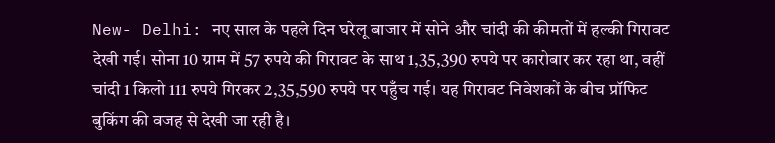New- Delhi: नए साल के पहले दिन घरेलू बाजार में सोने और चांदी की कीमतों में हल्की गिरावट देखी गई। सोना 10 ग्राम में 57 रुपये की गिरावट के साथ 1,35,390 रुपये पर कारोबार कर रहा था, वहीं चांदी 1 किलो 111 रुपये गिरकर 2,35,590 रुपये पर पहुँच गई। यह गिरावट निवेशकों के बीच प्रॉफिट बुकिंग की वजह से देखी जा रही है।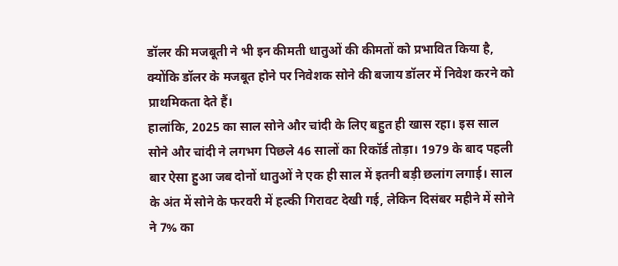डॉलर की मजबूती ने भी इन कीमती धातुओं की कीमतों को प्रभावित किया है, क्योंकि डॉलर के मजबूत होने पर निवेशक सोने की बजाय डॉलर में निवेश करने को प्राथमिकता देते हैं।
हालांकि, 2025 का साल सोने और चांदी के लिए बहुत ही खास रहा। इस साल सोने और चांदी ने लगभग पिछले 46 सालों का रिकॉर्ड तोड़ा। 1979 के बाद पहली बार ऐसा हुआ जब दोनों धातुओं ने एक ही साल में इतनी बड़ी छलांग लगाई। साल के अंत में सोने के फरवरी में हल्की गिरावट देखी गई, लेकिन दिसंबर महीने में सोने ने 7% का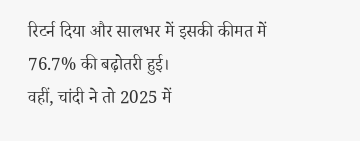रिटर्न दिया और सालभर में इसकी कीमत में 76.7% की बढ़ोतरी हुई।
वहीं, चांदी ने तो 2025 में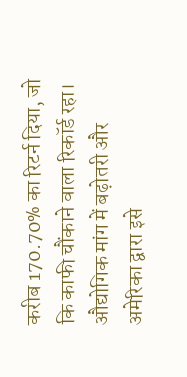करीब 170.70% का रिटर्न दिया, जो कि काफी चौंकाने वाला रिकॉर्ड रहा। औद्योगिक मांग में बढ़ोतरी और अमेरिका द्वारा इसे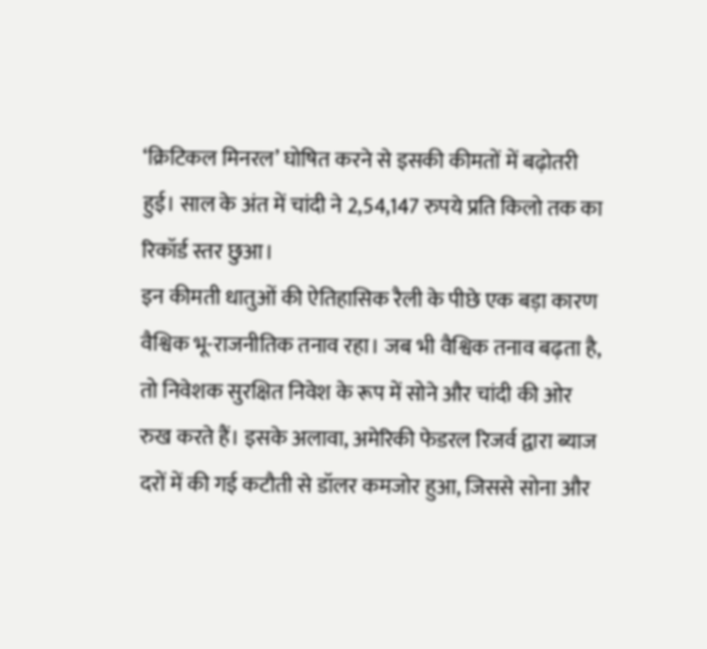‘क्रिटिकल मिनरल’ घोषित करने से इसकी कीमतों में बढ़ोतरी हुई। साल के अंत में चांदी ने 2,54,147 रुपये प्रति किलो तक का रिकॉर्ड स्तर छुआ।
इन कीमती धातुओं की ऐतिहासिक रैली के पीछे एक बड़ा कारण वैश्विक भू-राजनीतिक तनाव रहा। जब भी वैश्विक तनाव बढ़ता है, तो निवेशक सुरक्षित निवेश के रूप में सोने और चांदी की ओर रुख करते हैं। इसके अलावा, अमेरिकी फेडरल रिजर्व द्वारा ब्याज दरों में की गई कटौती से डॉलर कमजोर हुआ, जिससे सोना और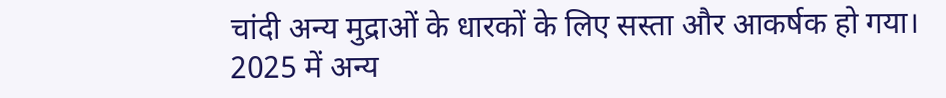चांदी अन्य मुद्राओं के धारकों के लिए सस्ता और आकर्षक हो गया।
2025 में अन्य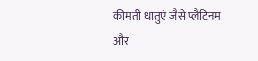कीमती धातुएं जैसे प्लैटिनम और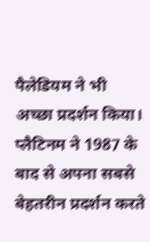पैलेडियम ने भी अच्छा प्रदर्शन किया। प्लैटिनम ने 1987 के बाद से अपना सबसे बेहतरीन प्रदर्शन करते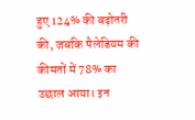हुए 124% की बढ़ोतरी की, जबकि पैलेडियम की कीमतों में 78% का उछाल आया। इन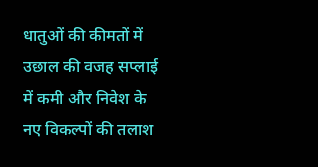धातुओं की कीमतों में उछाल की वजह सप्लाई में कमी और निवेश के नए विकल्पों की तलाश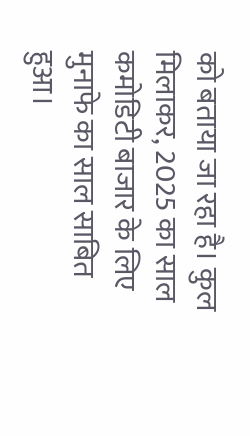को बताया जा रहा है। कुल मिलाकर, 2025 का साल कमोडिटी बाजार के लिए मुनाफे का साल साबित हुआ।